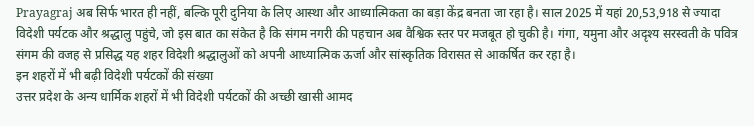Prayagraj अब सिर्फ भारत ही नहीं, बल्कि पूरी दुनिया के लिए आस्था और आध्यात्मिकता का बड़ा केंद्र बनता जा रहा है। साल 2025 में यहां 20,53,918 से ज्यादा विदेशी पर्यटक और श्रद्धालु पहुंचे, जो इस बात का संकेत है कि संगम नगरी की पहचान अब वैश्विक स्तर पर मजबूत हो चुकी है। गंगा, यमुना और अदृश्य सरस्वती के पवित्र संगम की वजह से प्रसिद्ध यह शहर विदेशी श्रद्धालुओं को अपनी आध्यात्मिक ऊर्जा और सांस्कृतिक विरासत से आकर्षित कर रहा है।
इन शहरों में भी बढ़ी विदेशी पर्यटकों की संख्या
उत्तर प्रदेश के अन्य धार्मिक शहरों में भी विदेशी पर्यटकों की अच्छी खासी आमद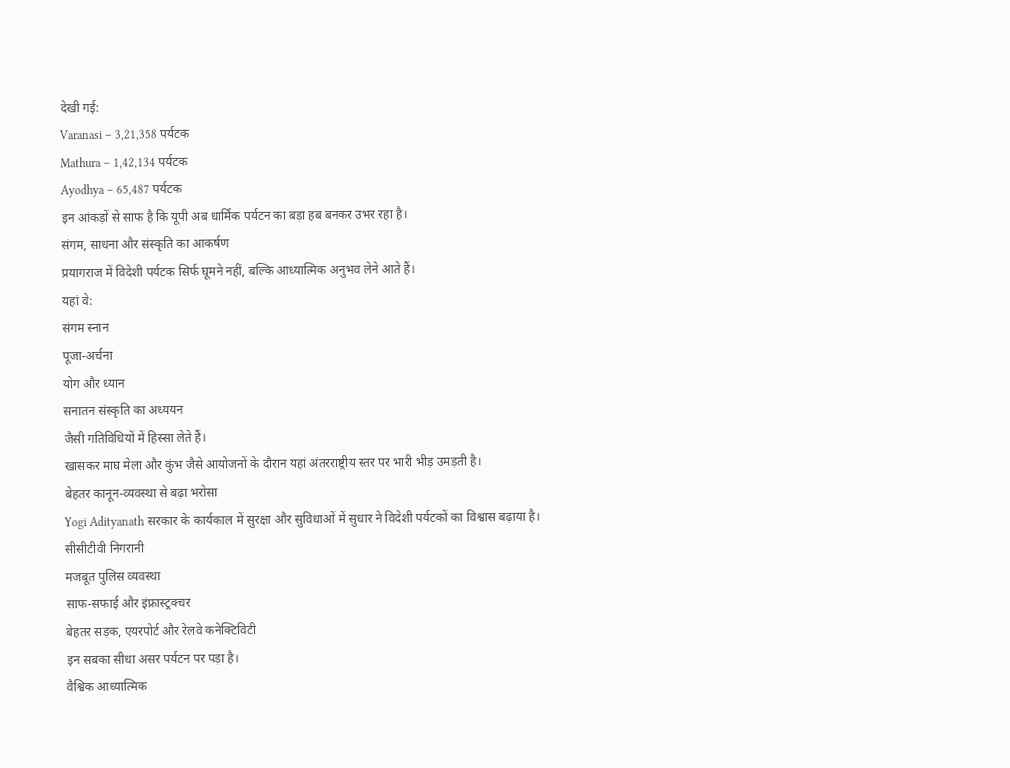देखी गई:
Varanasi – 3,21,358 पर्यटक
Mathura – 1,42,134 पर्यटक
Ayodhya – 65,487 पर्यटक
इन आंकड़ों से साफ है कि यूपी अब धार्मिक पर्यटन का बड़ा हब बनकर उभर रहा है।
संगम, साधना और संस्कृति का आकर्षण
प्रयागराज में विदेशी पर्यटक सिर्फ घूमने नहीं, बल्कि आध्यात्मिक अनुभव लेने आते हैं।
यहां वे:
संगम स्नान
पूजा-अर्चना
योग और ध्यान
सनातन संस्कृति का अध्ययन
जैसी गतिविधियों में हिस्सा लेते हैं।
खासकर माघ मेला और कुंभ जैसे आयोजनों के दौरान यहां अंतरराष्ट्रीय स्तर पर भारी भीड़ उमड़ती है।
बेहतर कानून-व्यवस्था से बढ़ा भरोसा
Yogi Adityanath सरकार के कार्यकाल में सुरक्षा और सुविधाओं में सुधार ने विदेशी पर्यटकों का विश्वास बढ़ाया है।
सीसीटीवी निगरानी
मजबूत पुलिस व्यवस्था
साफ-सफाई और इंफ्रास्ट्रक्चर
बेहतर सड़क, एयरपोर्ट और रेलवे कनेक्टिविटी
इन सबका सीधा असर पर्यटन पर पड़ा है।
वैश्विक आध्यात्मिक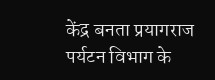केंद्र बनता प्रयागराज
पर्यटन विभाग के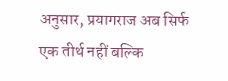अनुसार, प्रयागराज अब सिर्फ एक तीर्थ नहीं बल्कि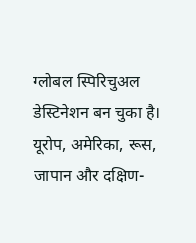ग्लोबल स्पिरिचुअल डेस्टिनेशन बन चुका है। यूरोप, अमेरिका, रूस, जापान और दक्षिण-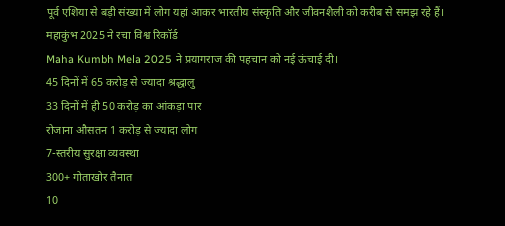पूर्व एशिया से बड़ी संख्या में लोग यहां आकर भारतीय संस्कृति और जीवनशैली को करीब से समझ रहे हैं।
महाकुंभ 2025 ने रचा विश्व रिकॉर्ड
Maha Kumbh Mela 2025 ने प्रयागराज की पहचान को नई ऊंचाई दी।
45 दिनों में 65 करोड़ से ज्यादा श्रद्धालु
33 दिनों में ही 50 करोड़ का आंकड़ा पार
रोजाना औसतन 1 करोड़ से ज्यादा लोग
7-स्तरीय सुरक्षा व्यवस्था
300+ गोताखोर तैनात
10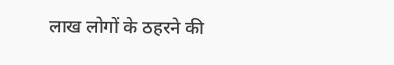लाख लोगों के ठहरने की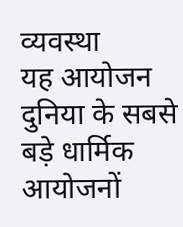व्यवस्था
यह आयोजन दुनिया के सबसे बड़े धार्मिक आयोजनों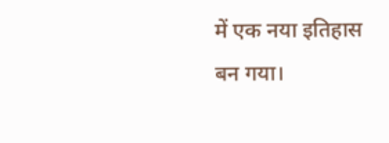में एक नया इतिहास बन गया।